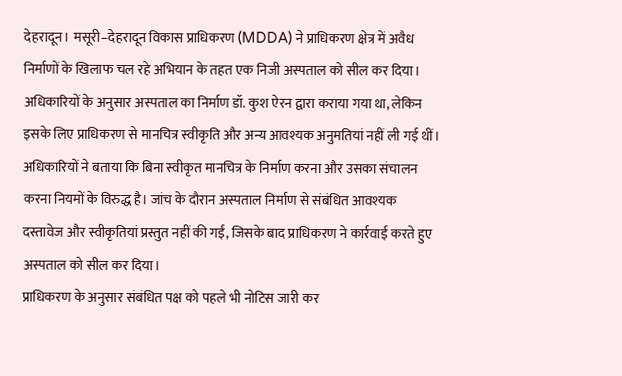देहरादून। मसूरी–देहरादून विकास प्राधिकरण (MDDA) ने प्राधिकरण क्षेत्र में अवैध निर्माणों के खिलाफ चल रहे अभियान के तहत एक निजी अस्पताल को सील कर दिया। अधिकारियों के अनुसार अस्पताल का निर्माण डॉ. कुश ऐरन द्वारा कराया गया था, लेकिन इसके लिए प्राधिकरण से मानचित्र स्वीकृति और अन्य आवश्यक अनुमतियां नहीं ली गई थीं।
अधिकारियों ने बताया कि बिना स्वीकृत मानचित्र के निर्माण करना और उसका संचालन करना नियमों के विरुद्ध है। जांच के दौरान अस्पताल निर्माण से संबंधित आवश्यक दस्तावेज और स्वीकृतियां प्रस्तुत नहीं की गईं, जिसके बाद प्राधिकरण ने कार्रवाई करते हुए अस्पताल को सील कर दिया।
प्राधिकरण के अनुसार संबंधित पक्ष को पहले भी नोटिस जारी कर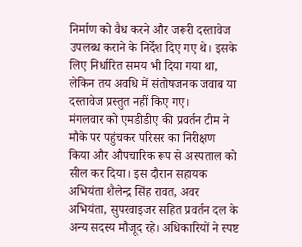निर्माण को वैध करने और जरूरी दस्तावेज उपलब्ध कराने के निर्देश दिए गए थे। इसके लिए निर्धारित समय भी दिया गया था, लेकिन तय अवधि में संतोषजनक जवाब या दस्तावेज प्रस्तुत नहीं किए गए।
मंगलवार को एमडीडीए की प्रवर्तन टीम ने मौके पर पहुंचकर परिसर का निरीक्षण किया और औपचारिक रूप से अस्पताल को सील कर दिया। इस दौरान सहायक अभियंता शैलेन्द्र सिंह रावत, अवर अभियंता, सुपरवाइजर सहित प्रवर्तन दल के अन्य सदस्य मौजूद रहे। अधिकारियों ने स्पष्ट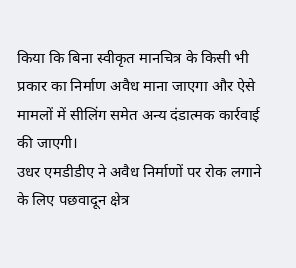किया कि बिना स्वीकृत मानचित्र के किसी भी प्रकार का निर्माण अवैध माना जाएगा और ऐसे मामलों में सीलिंग समेत अन्य दंडात्मक कार्रवाई की जाएगी।
उधर एमडीडीए ने अवैध निर्माणों पर रोक लगाने के लिए पछवादून क्षेत्र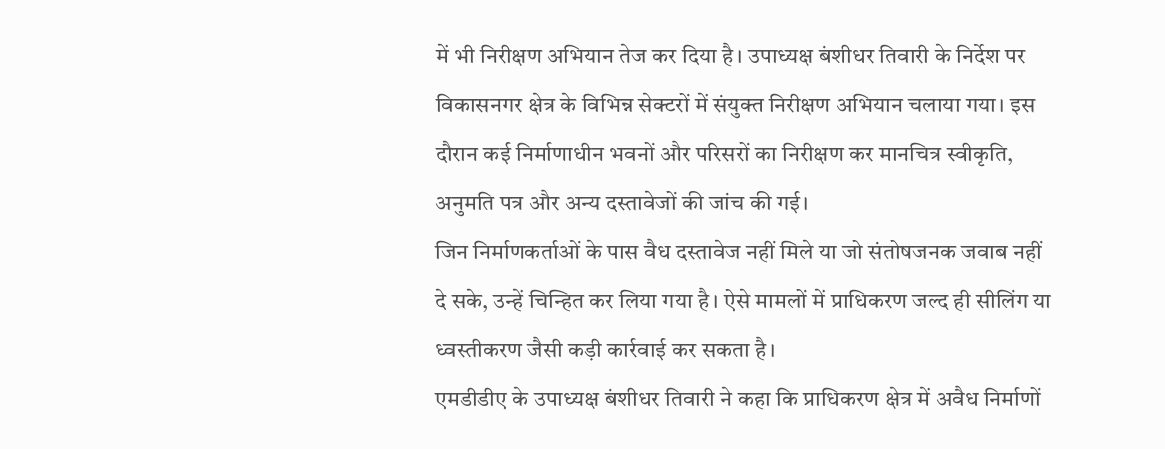में भी निरीक्षण अभियान तेज कर दिया है। उपाध्यक्ष बंशीधर तिवारी के निर्देश पर विकासनगर क्षेत्र के विभिन्न सेक्टरों में संयुक्त निरीक्षण अभियान चलाया गया। इस दौरान कई निर्माणाधीन भवनों और परिसरों का निरीक्षण कर मानचित्र स्वीकृति, अनुमति पत्र और अन्य दस्तावेजों की जांच की गई।
जिन निर्माणकर्ताओं के पास वैध दस्तावेज नहीं मिले या जो संतोषजनक जवाब नहीं दे सके, उन्हें चिन्हित कर लिया गया है। ऐसे मामलों में प्राधिकरण जल्द ही सीलिंग या ध्वस्तीकरण जैसी कड़ी कार्रवाई कर सकता है।
एमडीडीए के उपाध्यक्ष बंशीधर तिवारी ने कहा कि प्राधिकरण क्षेत्र में अवैध निर्माणों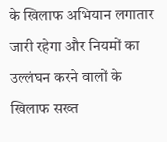के खिलाफ अभियान लगातार जारी रहेगा और नियमों का उल्लंघन करने वालों के खिलाफ सख्त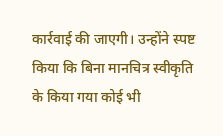कार्रवाई की जाएगी। उन्होंने स्पष्ट किया कि बिना मानचित्र स्वीकृति के किया गया कोई भी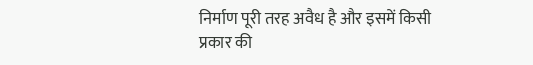निर्माण पूरी तरह अवैध है और इसमें किसी प्रकार की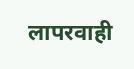लापरवाही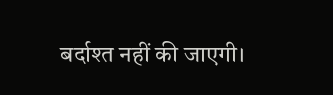बर्दाश्त नहीं की जाएगी।